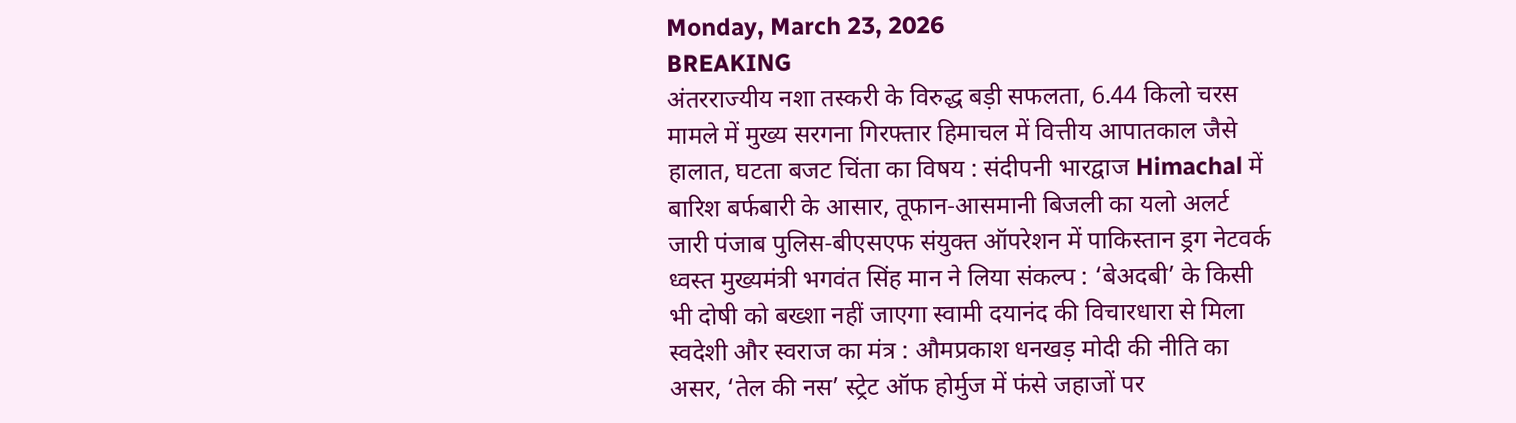Monday, March 23, 2026
BREAKING
अंतरराज्यीय नशा तस्करी के विरुद्ध बड़ी सफलता, 6.44 किलो चरस मामले में मुख्य सरगना गिरफ्तार हिमाचल में वित्तीय आपातकाल जैसे हालात, घटता बजट चिंता का विषय : संदीपनी भारद्वाज Himachal में बारिश बर्फबारी के आसार, तूफान-आसमानी बिजली का यलो अलर्ट जारी पंजाब पुलिस-बीएसएफ संयुक्त ऑपरेशन में पाकिस्तान ड्रग नेटवर्क ध्वस्त मुख्यमंत्री भगवंत सिंह मान ने लिया संकल्प : ‘बेअदबी’ के किसी भी दोषी को बख्शा नहीं जाएगा स्वामी दयानंद की विचारधारा से मिला स्वदेशी और स्वराज का मंत्र : औमप्रकाश धनखड़ मोदी की नीति का असर, ‘तेल की नस’ स्ट्रेट ऑफ होर्मुज में फंसे जहाजों पर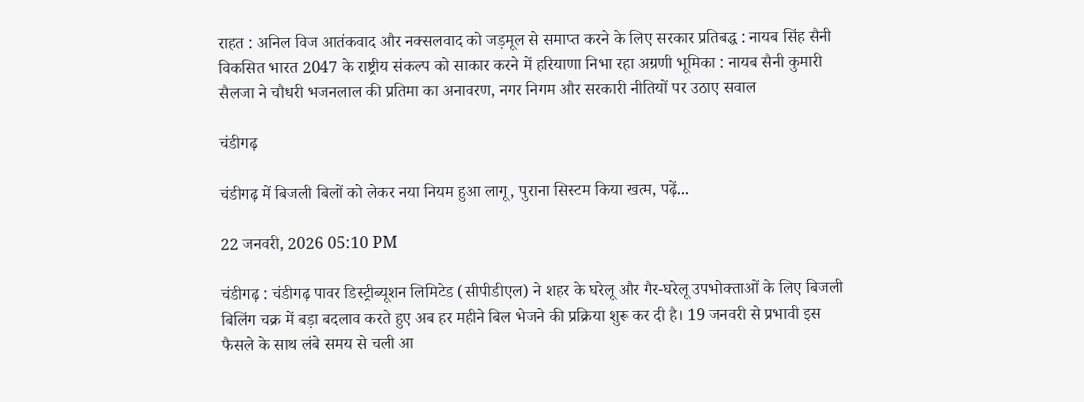राहत : अनिल विज आतंकवाद और नक्सलवाद को जड़मूल से समाप्त करने के लिए सरकार प्रतिबद्ध : नायब सिंह सैनी विकसित भारत 2047 के राष्ट्रीय संकल्प को साकार करने में हरियाणा निभा रहा अग्रणी भूमिका : नायब सैनी कुमारी सैलजा ने चौधरी भजनलाल की प्रतिमा का अनावरण, नगर निगम और सरकारी नीतियों पर उठाए सवाल

चंडीगढ़

चंडीगढ़ में बिजली बिलों को लेकर नया नियम हुआ लागू, पुराना सिस्टम किया खत्म, पढ़ें...

22 जनवरी, 2026 05:10 PM

चंडीगढ़ : चंडीगढ़ पावर डिस्ट्रीब्यूशन लिमिटेड (सीपीडीएल) ने शहर के घरेलू और गैर-घरेलू उपभोक्ताओं के लिए बिजली बिलिंग चक्र में बड़ा बदलाव करते हुए अब हर महीने बिल भेजने की प्रक्रिया शुरू कर दी है। 19 जनवरी से प्रभावी इस फैसले के साथ लंबे समय से चली आ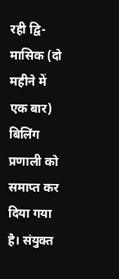रही द्वि-मासिक (दो महीने में एक बार) बिलिंग प्रणाली को समाप्त कर दिया गया है। संयुक्त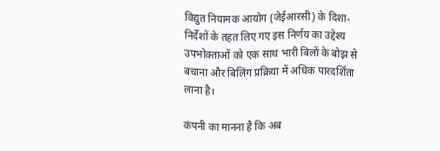विद्युत नियामक आयोग (जेईआरसी) के दिशा-निर्देशों के तहत लिए गए इस निर्णय का उद्देश्य उपभोक्ताओं को एक साथ भारी बिलों के बोझ से बचाना और बिलिंग प्रक्रिया में अधिक पारदर्शिता लाना है।

कंपनी का मानना है कि अब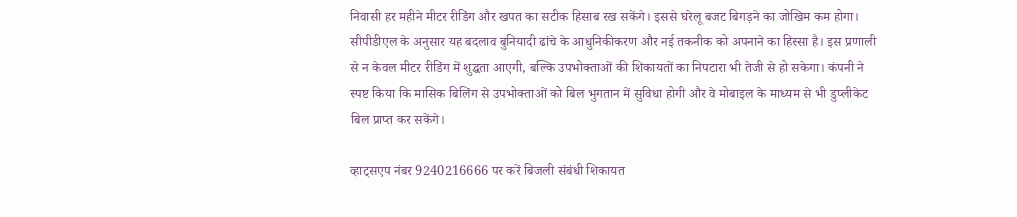निवासी हर महीने मीटर रीडिंग और खपत का सटीक हिसाब रख सकेंगे। इससे घरेलू बजट बिगड़ने का जोखिम कम होगा। सीपीडीएल के अनुसार यह बदलाव बुनियादी ढांचे के आधुनिकीकरण और नई तकनीक को अपनाने का हिस्सा है। इस प्रणाली से न केवल मीटर रीडिंग में शुद्धता आएगी, बल्कि उपभोक्ताओं की शिकायतों का निपटारा भी तेजी से हो सकेगा। कंपनी ने स्पष्ट किया कि मासिक बिलिंग से उपभोक्ताओं को बिल भुगतान में सुविधा होगी और वे मोबाइल के माध्यम से भी डुप्लीकेट बिल प्राप्त कर सकेंगे।

व्हाट्सएप नंबर 9240216666 पर करें बिजली संबंधी शिकायत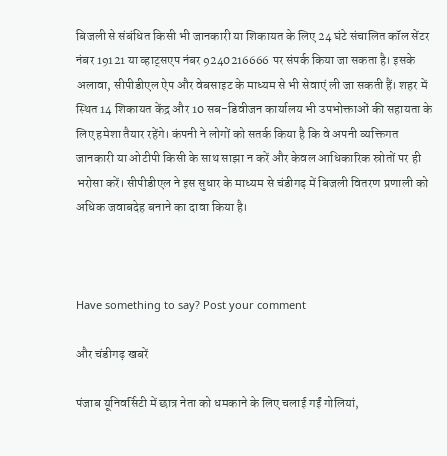बिजली से संबंधित किसी भी जानकारी या शिकायत के लिए 24 घंटे संचालित कॉल सेंटर नंबर 19121 या व्हाट्सएप नंबर 9240216666 पर संपर्क किया जा सकता है। इसके अलावा, सीपीडीएल ऐप और वेबसाइट के माध्यम से भी सेवाएं ली जा सकती हैं। शहर में स्थित 14 शिकायत केंद्र और 10 सब-डिवीजन कार्यालय भी उपभोक्ताओं की सहायता के लिए हमेशा तैयार रहेंगे। कंपनी ने लोगों को सतर्क किया है कि वे अपनी व्यक्तिगत जानकारी या ओटीपी किसी के साथ साझा न करें और केवल आधिकारिक स्रोतों पर ही भरोसा करें। सीपीडीएल ने इस सुधार के माध्यम से चंडीगढ़ में बिजली वितरण प्रणाली को अधिक जवाबदेह बनाने का दावा किया है।



Have something to say? Post your comment

और चंडीगढ़ खबरें

पंजाब यूनिवर्सिटी में छात्र नेता को धमकाने के लिए चलाई गईं गोलियां,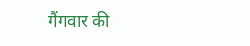गैंगवार की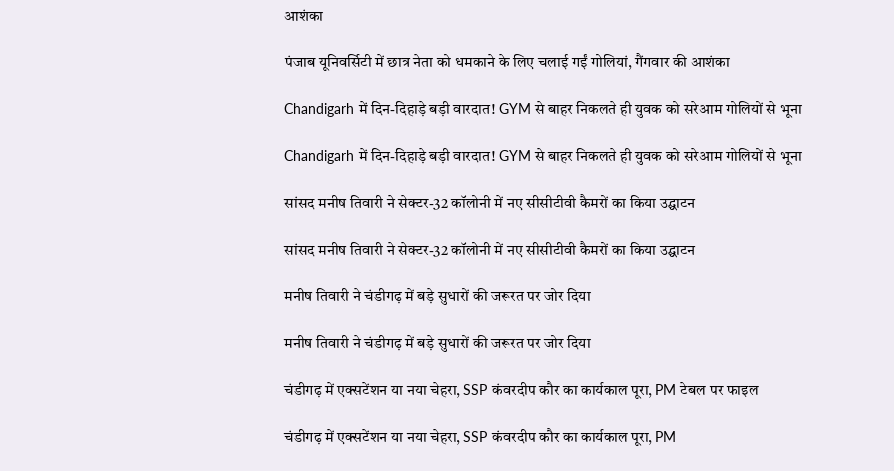आशंका

पंजाब यूनिवर्सिटी में छात्र नेता को धमकाने के लिए चलाई गईं गोलियां, गैंगवार की आशंका

Chandigarh में दिन-दिहाड़े बड़ी वारदात! GYM से बाहर निकलते ही युवक को सरेआम गोलियों से भूना

Chandigarh में दिन-दिहाड़े बड़ी वारदात! GYM से बाहर निकलते ही युवक को सरेआम गोलियों से भूना

सांसद मनीष तिवारी ने सेक्टर-32 कॉलोनी में नए सीसीटीवी कैमरों का किया उद्घाटन

सांसद मनीष तिवारी ने सेक्टर-32 कॉलोनी में नए सीसीटीवी कैमरों का किया उद्घाटन

मनीष तिवारी ने चंडीगढ़ में बड़े सुधारों की जरूरत पर जोर दिया

मनीष तिवारी ने चंडीगढ़ में बड़े सुधारों की जरूरत पर जोर दिया

चंडीगढ़ में एक्सटेंशन या नया चेहरा, SSP कंवरदीप कौर का कार्यकाल पूरा, PM टेबल पर फाइल

चंडीगढ़ में एक्सटेंशन या नया चेहरा, SSP कंवरदीप कौर का कार्यकाल पूरा, PM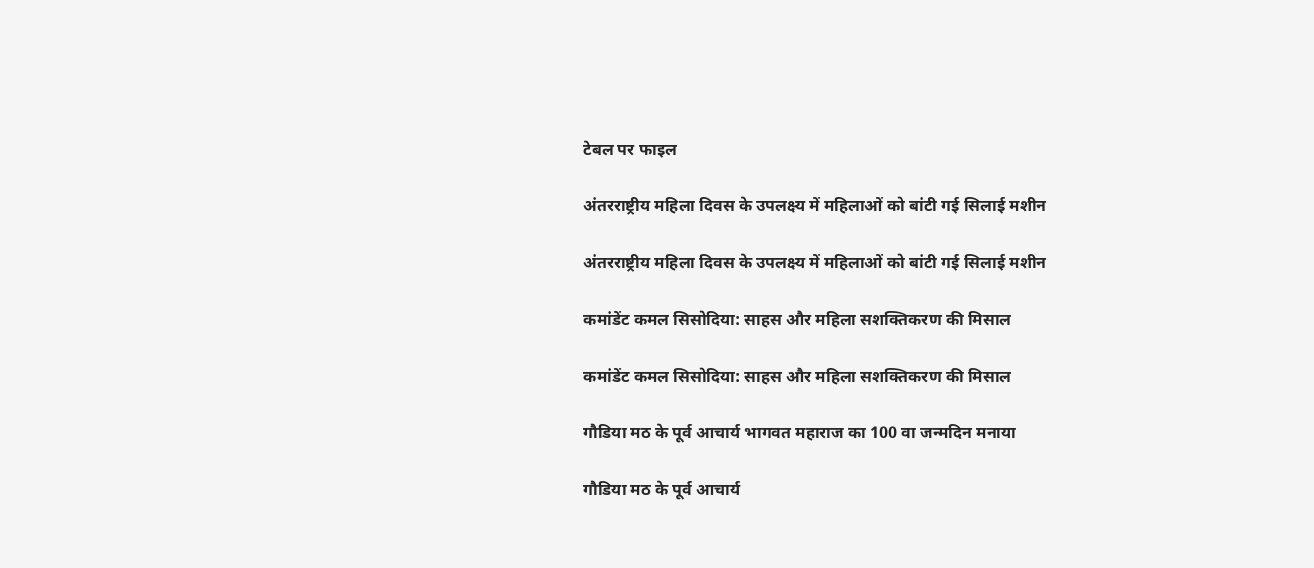टेबल पर फाइल

अंतरराष्ट्रीय महिला दिवस के उपलक्ष्य में महिलाओं को बांटी गई सिलाई मशीन

अंतरराष्ट्रीय महिला दिवस के उपलक्ष्य में महिलाओं को बांटी गई सिलाई मशीन

कमांडेंट कमल सिसोदिया: साहस और महिला सशक्तिकरण की मिसाल

कमांडेंट कमल सिसोदिया: साहस और महिला सशक्तिकरण की मिसाल

गौडिया मठ के पूर्व आचार्य भागवत महाराज का 100 वा जन्मदिन मनाया

गौडिया मठ के पूर्व आचार्य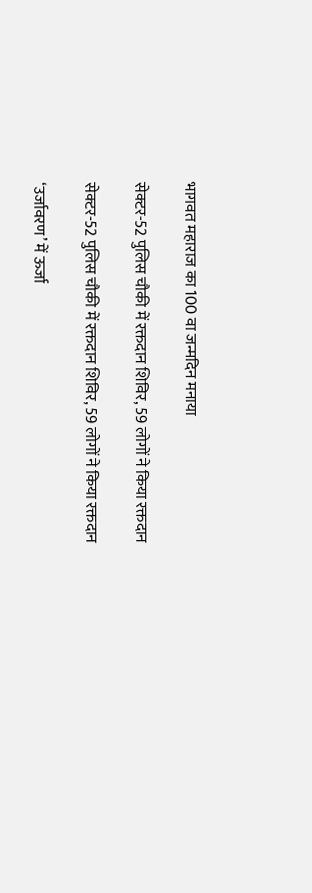भागवत महाराज का 100 वा जन्मदिन मनाया

सेक्टर-52 पुलिस चौकी में रक्तदान शिविर, 59 लोगों ने किया रक्तदान

सेक्टर-52 पुलिस चौकी में रक्तदान शिविर, 59 लोगों ने किया रक्तदान

‘उर्जावरण’ में ऊर्जा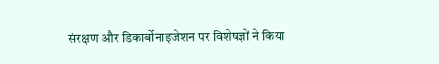संरक्षण और डिकार्बोनाइजेशन पर विशेषज्ञों ने किया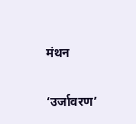मंथन

‘उर्जावरण’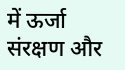में ऊर्जा संरक्षण और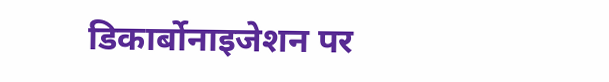डिकार्बोनाइजेशन पर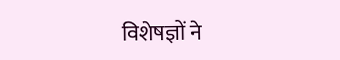विशेषज्ञों ने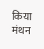किया मंथन